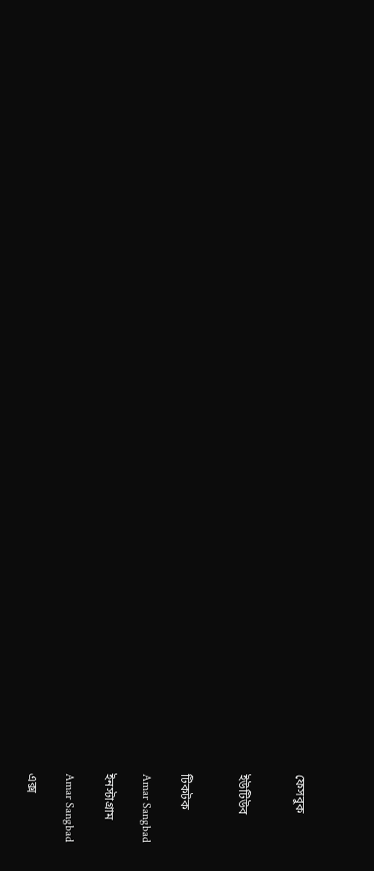ফেসবুক


ইউটিউব


টিকটক

Amar Sangbad

ইনস্টাগ্রাম

Amar Sangbad

এক্স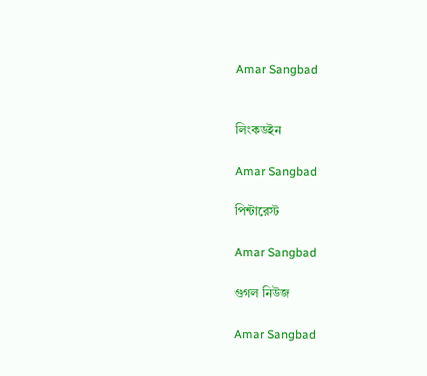Amar Sangbad


লিংকডইন

Amar Sangbad

পিন্টারেস্ট

Amar Sangbad

গুগল নিউজ

Amar Sangbad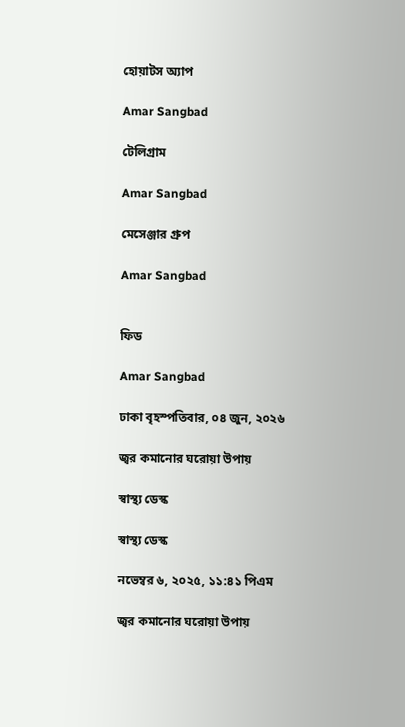হোয়াটস অ্যাপ

Amar Sangbad

টেলিগ্রাম

Amar Sangbad

মেসেঞ্জার গ্রুপ

Amar Sangbad


ফিড

Amar Sangbad

ঢাকা বৃহস্পতিবার, ০৪ জুন, ২০২৬

জ্বর কমানোর ঘরোয়া উপায়

স্বাস্থ্য ডেস্ক

স্বাস্থ্য ডেস্ক

নভেম্বর ৬, ২০২৫, ১১:৪১ পিএম

জ্বর কমানোর ঘরোয়া উপায়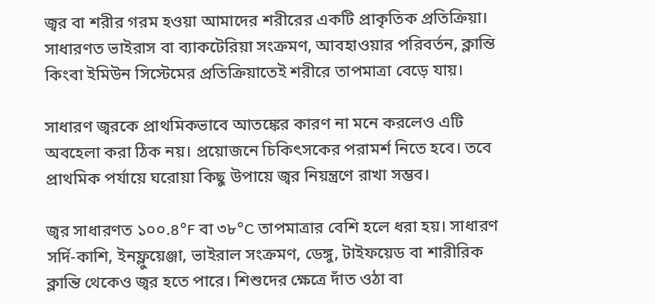জ্বর বা শরীর গরম হওয়া আমাদের শরীরের একটি প্রাকৃতিক প্রতিক্রিয়া। সাধারণত ভাইরাস বা ব্যাকটেরিয়া সংক্রমণ, আবহাওয়ার পরিবর্তন, ক্লান্তি কিংবা ইমিউন সিস্টেমের প্রতিক্রিয়াতেই শরীরে তাপমাত্রা বেড়ে যায়।

সাধারণ জ্বরকে প্রাথমিকভাবে আতঙ্কের কারণ না মনে করলেও এটি অবহেলা করা ঠিক নয়। প্রয়োজনে চিকিৎসকের পরামর্শ নিতে হবে। তবে প্রাথমিক পর্যায়ে ঘরোয়া কিছু উপায়ে জ্বর নিয়ন্ত্রণে রাখা সম্ভব।

জ্বর সাধারণত ১০০.৪°F বা ৩৮°C তাপমাত্রার বেশি হলে ধরা হয়। সাধারণ সর্দি-কাশি, ইনফ্লুয়েঞ্জা, ভাইরাল সংক্রমণ, ডেঙ্গু, টাইফয়েড বা শারীরিক ক্লান্তি থেকেও জ্বর হতে পারে। শিশুদের ক্ষেত্রে দাঁত ওঠা বা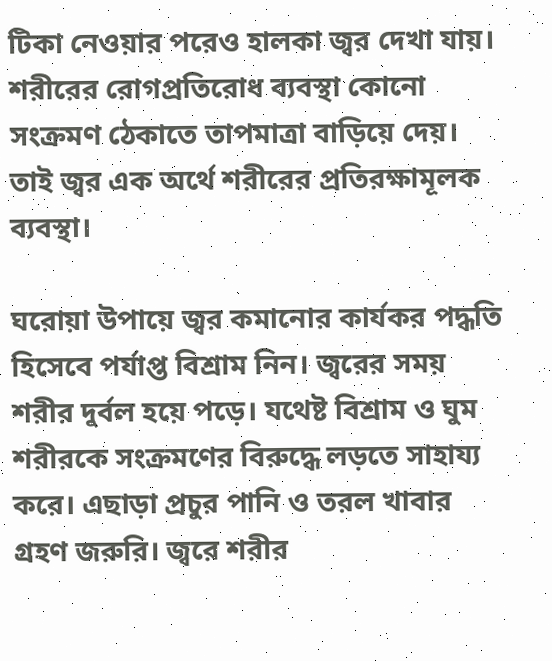টিকা নেওয়ার পরেও হালকা জ্বর দেখা যায়। শরীরের রোগপ্রতিরোধ ব্যবস্থা কোনো সংক্রমণ ঠেকাতে তাপমাত্রা বাড়িয়ে দেয়। তাই জ্বর এক অর্থে শরীরের প্রতিরক্ষামূলক ব্যবস্থা।

ঘরোয়া উপায়ে জ্বর কমানোর কার্যকর পদ্ধতি হিসেবে পর্যাপ্ত বিশ্রাম নিন। জ্বরের সময় শরীর দুর্বল হয়ে পড়ে। যথেষ্ট বিশ্রাম ও ঘুম শরীরকে সংক্রমণের বিরুদ্ধে লড়তে সাহায্য করে। এছাড়া প্রচুর পানি ও তরল খাবার গ্রহণ জরুরি। জ্বরে শরীর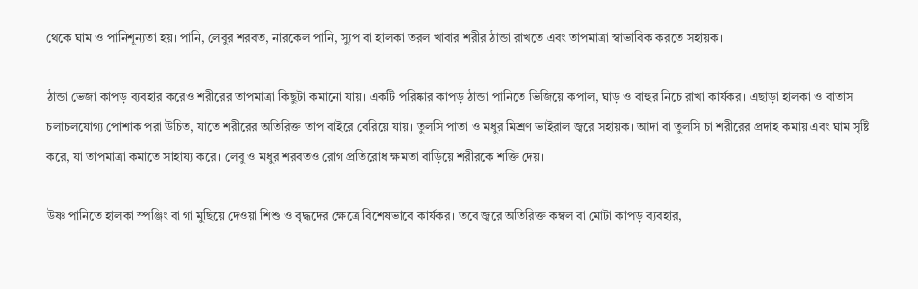থেকে ঘাম ও পানিশূন্যতা হয়। পানি, লেবুর শরবত, নারকেল পানি, স্যুপ বা হালকা তরল খাবার শরীর ঠান্ডা রাখতে এবং তাপমাত্রা স্বাভাবিক করতে সহায়ক।

ঠান্ডা ভেজা কাপড় ব্যবহার করেও শরীরের তাপমাত্রা কিছুটা কমানো যায়। একটি পরিষ্কার কাপড় ঠান্ডা পানিতে ভিজিয়ে কপাল, ঘাড় ও বাহুর নিচে রাখা কার্যকর। এছাড়া হালকা ও বাতাস চলাচলযোগ্য পোশাক পরা উচিত, যাতে শরীরের অতিরিক্ত তাপ বাইরে বেরিয়ে যায়। তুলসি পাতা ও মধুর মিশ্রণ ভাইরাল জ্বরে সহায়ক। আদা বা তুলসি চা শরীরের প্রদাহ কমায় এবং ঘাম সৃষ্টি করে, যা তাপমাত্রা কমাতে সাহায্য করে। লেবু ও মধুর শরবতও রোগ প্রতিরোধ ক্ষমতা বাড়িয়ে শরীরকে শক্তি দেয়।

উষ্ণ পানিতে হালকা স্পঞ্জিং বা গা মুছিয়ে দেওয়া শিশু ও বৃদ্ধদের ক্ষেত্রে বিশেষভাবে কার্যকর। তবে জ্বরে অতিরিক্ত কম্বল বা মোটা কাপড় ব্যবহার,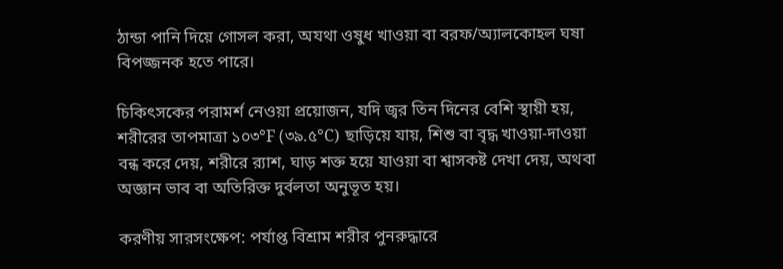ঠান্ডা পানি দিয়ে গোসল করা, অযথা ওষুধ খাওয়া বা বরফ/অ্যালকোহল ঘষা বিপজ্জনক হতে পারে।

চিকিৎসকের পরামর্শ নেওয়া প্রয়োজন, যদি জ্বর তিন দিনের বেশি স্থায়ী হয়, শরীরের তাপমাত্রা ১০৩°F (৩৯.৫°C) ছাড়িয়ে যায়, শিশু বা বৃদ্ধ খাওয়া-দাওয়া বন্ধ করে দেয়, শরীরে র‍্যাশ, ঘাড় শক্ত হয়ে যাওয়া বা শ্বাসকষ্ট দেখা দেয়, অথবা অজ্ঞান ভাব বা অতিরিক্ত দুর্বলতা অনুভূত হয়।

করণীয় সারসংক্ষেপ: পর্যাপ্ত বিশ্রাম শরীর পুনরুদ্ধারে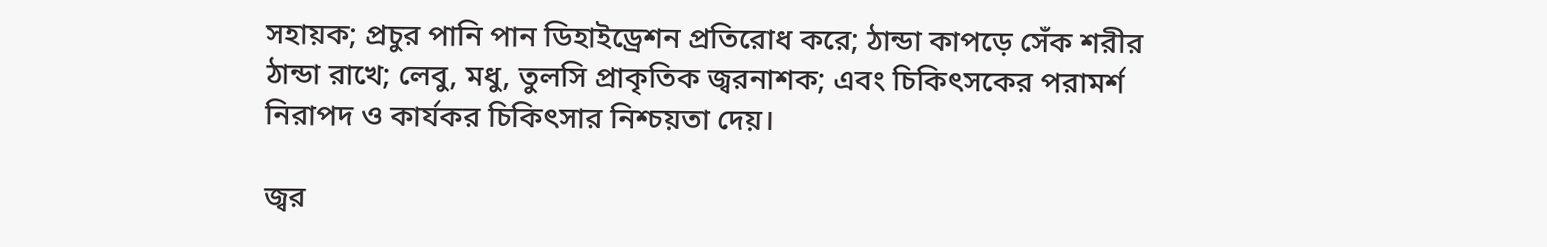সহায়ক; প্রচুর পানি পান ডিহাইড্রেশন প্রতিরোধ করে; ঠান্ডা কাপড়ে সেঁক শরীর ঠান্ডা রাখে; লেবু, মধু, তুলসি প্রাকৃতিক জ্বরনাশক; এবং চিকিৎসকের পরামর্শ নিরাপদ ও কার্যকর চিকিৎসার নিশ্চয়তা দেয়।

জ্বর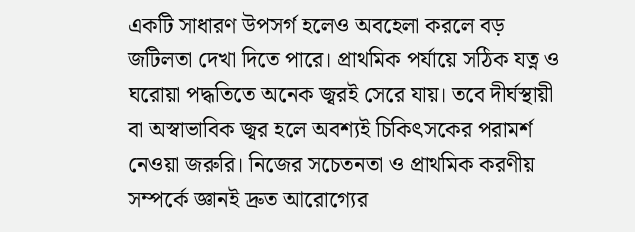একটি সাধারণ উপসর্গ হলেও অবহেলা করলে বড় জটিলতা দেখা দিতে পারে। প্রাথমিক পর্যায়ে সঠিক যত্ন ও ঘরোয়া পদ্ধতিতে অনেক জ্বরই সেরে যায়। তবে দীর্ঘস্থায়ী বা অস্বাভাবিক জ্বর হলে অবশ্যই চিকিৎসকের পরামর্শ নেওয়া জরুরি। নিজের সচেতনতা ও প্রাথমিক করণীয় সম্পর্কে জ্ঞানই দ্রুত আরোগ্যের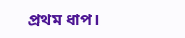প্রথম ধাপ।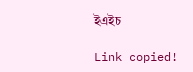ইএইচ

Link copied!